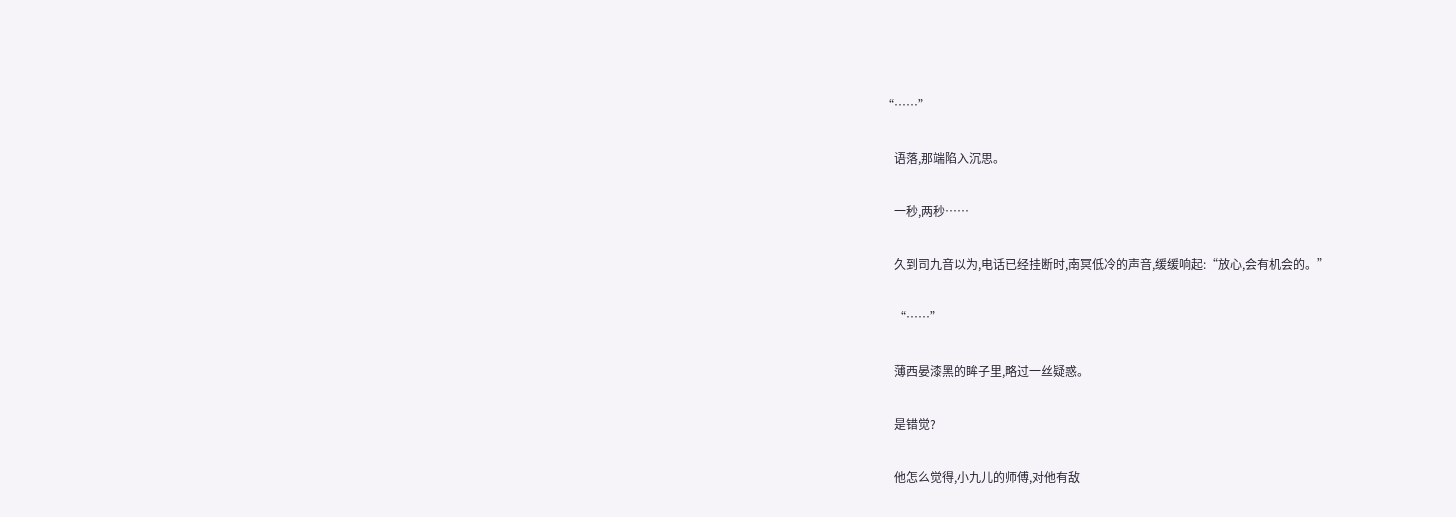“……”

    语落,那端陷入沉思。

    一秒,两秒……

    久到司九音以为,电话已经挂断时,南冥低冷的声音,缓缓响起:“放心,会有机会的。”

    “……”

    薄西晏漆黑的眸子里,略过一丝疑惑。

    是错觉?

    他怎么觉得,小九儿的师傅,对他有敌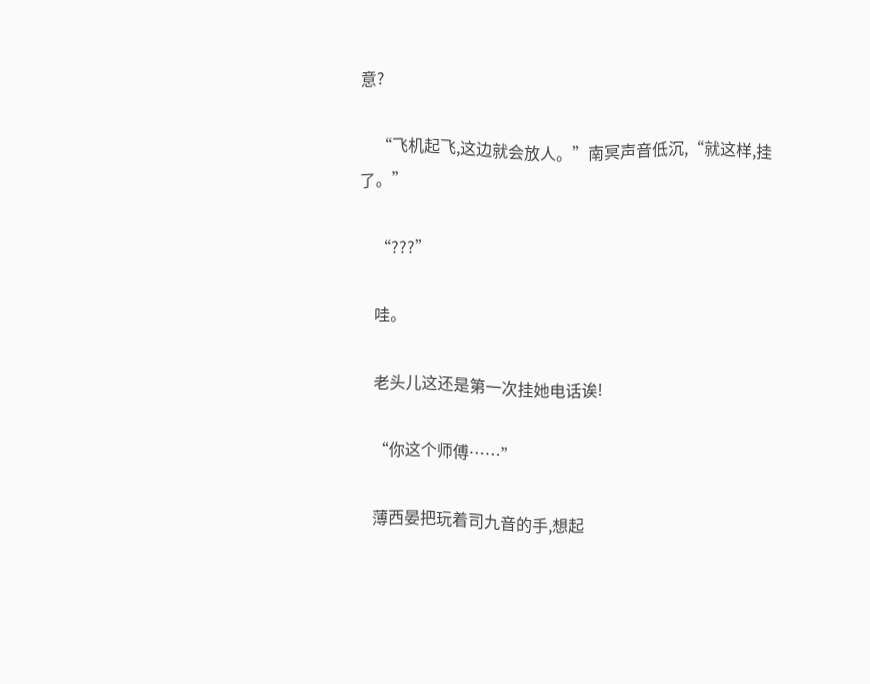意?

    “飞机起飞,这边就会放人。”南冥声音低沉,“就这样,挂了。”

    “???”

    哇。

    老头儿这还是第一次挂她电话诶!

    “你这个师傅……”

    薄西晏把玩着司九音的手,想起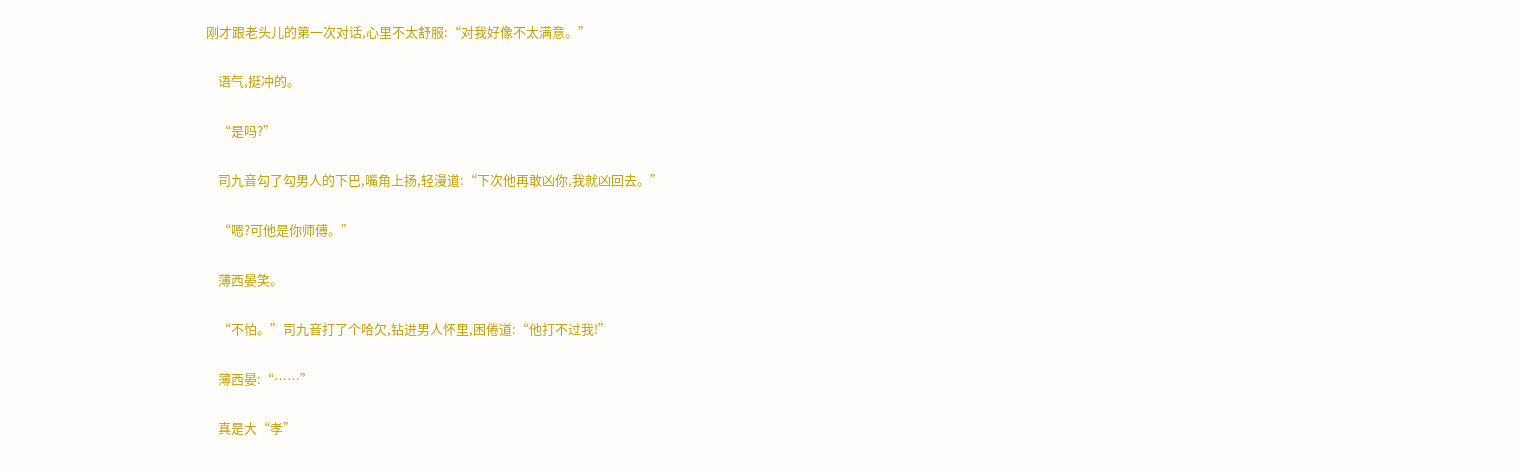刚才跟老头儿的第一次对话,心里不太舒服:“对我好像不太满意。”

    语气,挺冲的。

    “是吗?”

    司九音勾了勾男人的下巴,嘴角上扬,轻漫道:“下次他再敢凶你,我就凶回去。”

    “嗯?可他是你师傅。”

    薄西晏笑。

    “不怕。”司九音打了个哈欠,钻进男人怀里,困倦道:“他打不过我!”

    薄西晏:“……”

    真是大“孝”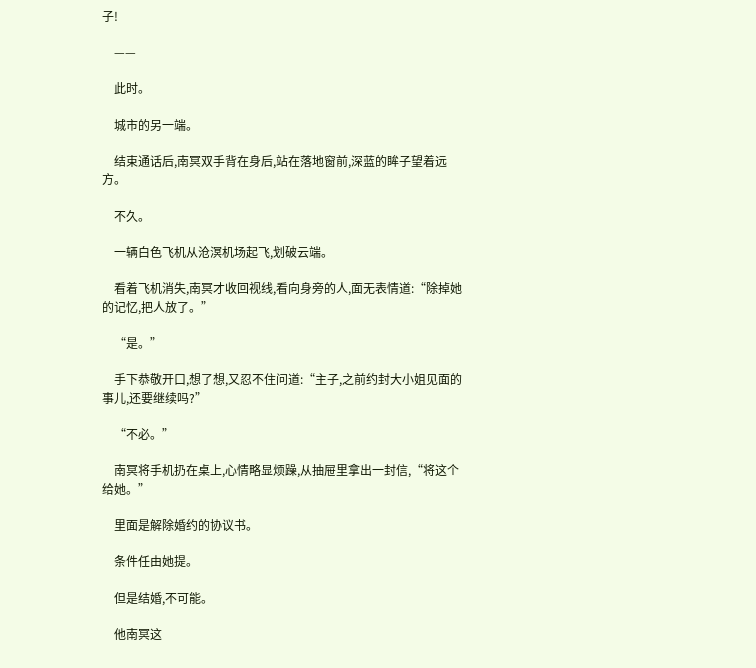子!

    ——

    此时。

    城市的另一端。

    结束通话后,南冥双手背在身后,站在落地窗前,深蓝的眸子望着远方。

    不久。

    一辆白色飞机从沧溟机场起飞,划破云端。

    看着飞机消失,南冥才收回视线,看向身旁的人,面无表情道:“除掉她的记忆,把人放了。”

    “是。”

    手下恭敬开口,想了想,又忍不住问道:“主子,之前约封大小姐见面的事儿,还要继续吗?”

    “不必。”

    南冥将手机扔在桌上,心情略显烦躁,从抽屉里拿出一封信,“将这个给她。”

    里面是解除婚约的协议书。

    条件任由她提。

    但是结婚,不可能。

    他南冥这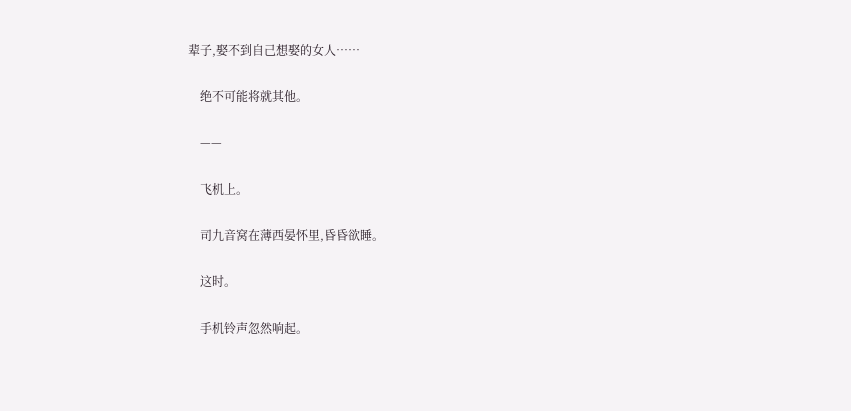辈子,娶不到自己想娶的女人……

    绝不可能将就其他。

    ——

    飞机上。

    司九音窝在薄西晏怀里,昏昏欲睡。

    这时。

    手机铃声忽然响起。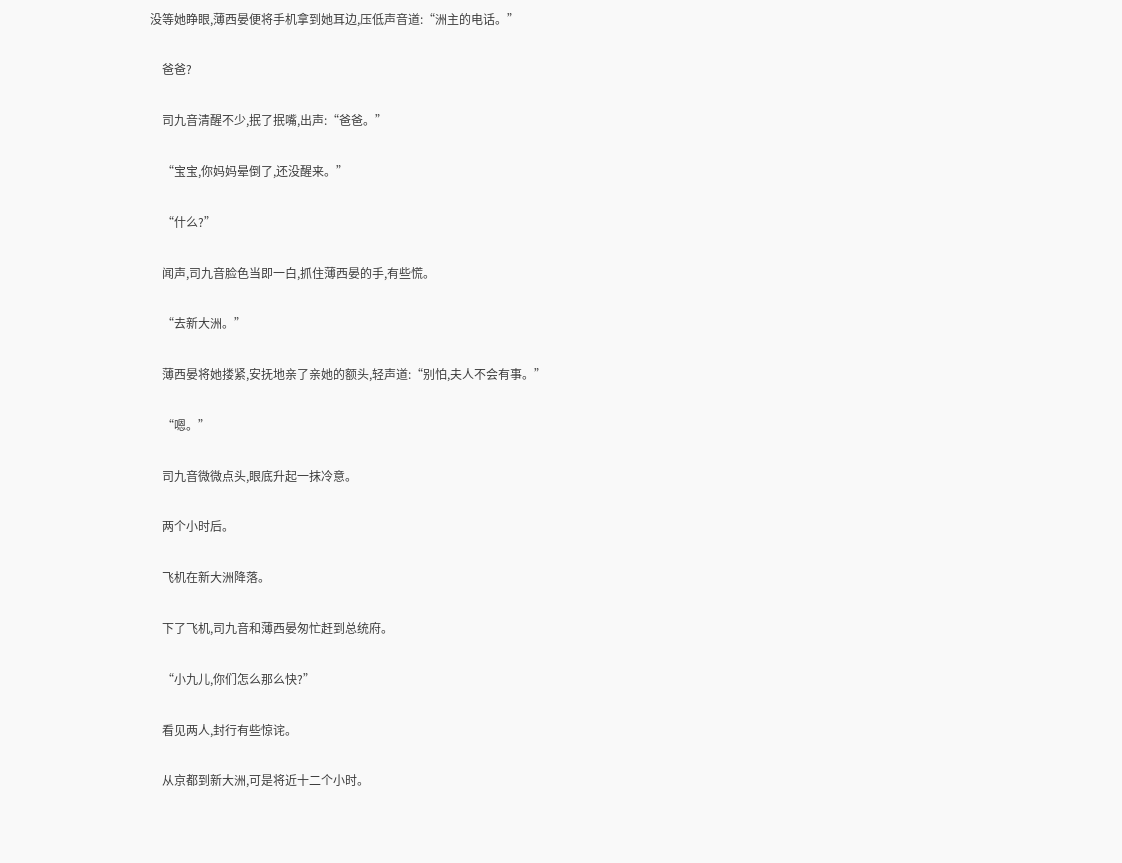没等她睁眼,薄西晏便将手机拿到她耳边,压低声音道:“洲主的电话。”

    爸爸?

    司九音清醒不少,抿了抿嘴,出声:“爸爸。”

    “宝宝,你妈妈晕倒了,还没醒来。”

    “什么?”

    闻声,司九音脸色当即一白,抓住薄西晏的手,有些慌。

    “去新大洲。”

    薄西晏将她搂紧,安抚地亲了亲她的额头,轻声道:“别怕,夫人不会有事。”

    “嗯。”

    司九音微微点头,眼底升起一抹冷意。

    两个小时后。

    飞机在新大洲降落。

    下了飞机,司九音和薄西晏匆忙赶到总统府。

    “小九儿,你们怎么那么快?”

    看见两人,封行有些惊诧。

    从京都到新大洲,可是将近十二个小时。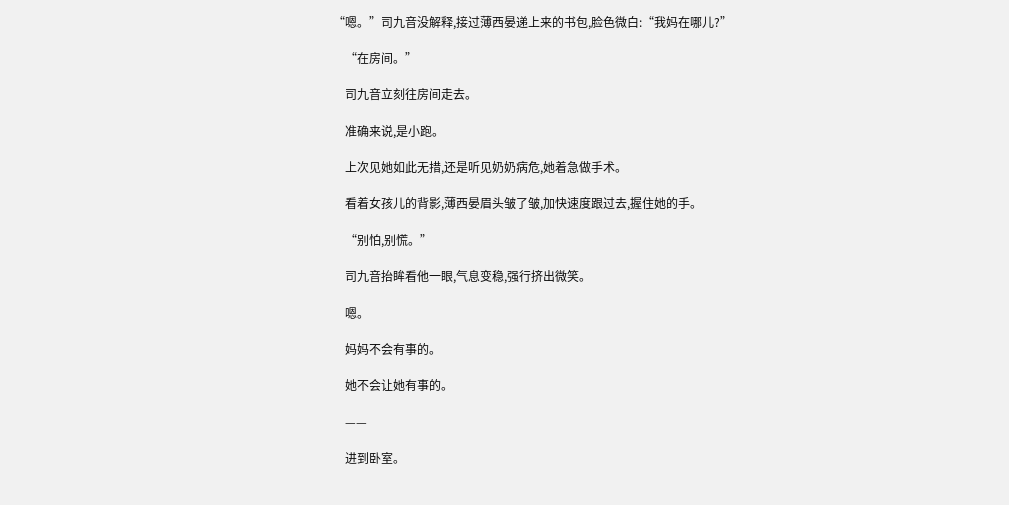“嗯。”司九音没解释,接过薄西晏递上来的书包,脸色微白:“我妈在哪儿?”

    “在房间。”

    司九音立刻往房间走去。

    准确来说,是小跑。

    上次见她如此无措,还是听见奶奶病危,她着急做手术。

    看着女孩儿的背影,薄西晏眉头皱了皱,加快速度跟过去,握住她的手。

    “别怕,别慌。”

    司九音抬眸看他一眼,气息变稳,强行挤出微笑。

    嗯。

    妈妈不会有事的。

    她不会让她有事的。

    ——

    进到卧室。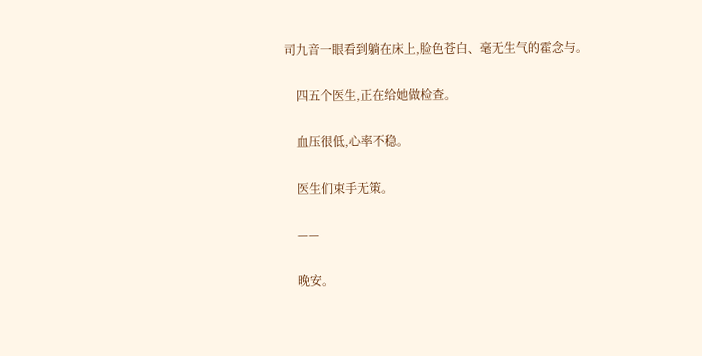司九音一眼看到躺在床上,脸色苍白、毫无生气的霍念与。

    四五个医生,正在给她做检查。

    血压很低,心率不稳。

    医生们束手无策。

    ——

    晚安。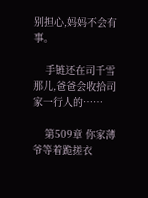别担心,妈妈不会有事。

    手链还在司千雪那儿,爸爸会收拾司家一行人的……

    第509章 你家薄爷等着跪搓衣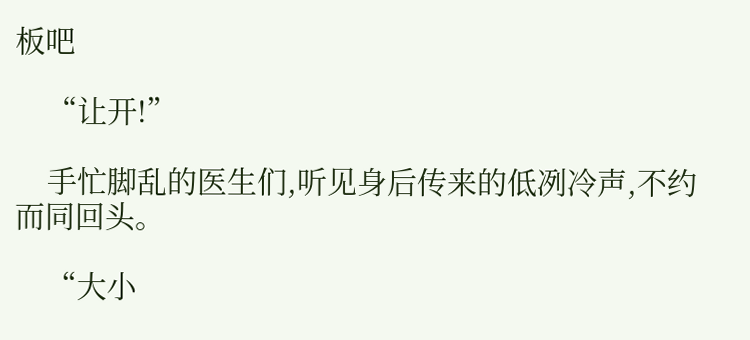板吧

    “让开!”

    手忙脚乱的医生们,听见身后传来的低冽冷声,不约而同回头。

    “大小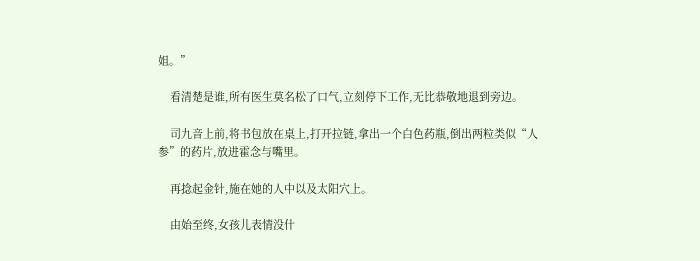姐。”

    看清楚是谁,所有医生莫名松了口气,立刻停下工作,无比恭敬地退到旁边。

    司九音上前,将书包放在桌上,打开拉链,拿出一个白色药瓶,倒出两粒类似“人参”的药片,放进霍念与嘴里。

    再捻起金针,施在她的人中以及太阳穴上。

    由始至终,女孩儿表情没什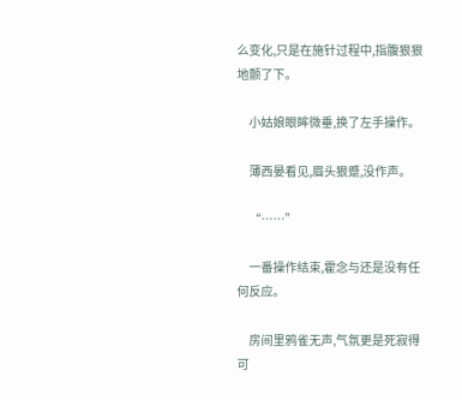么变化,只是在施针过程中,指腹狠狠地颤了下。

    小姑娘眼眸微垂,换了左手操作。

    薄西晏看见,眉头狠蹙,没作声。

    “……”

    一番操作结束,霍念与还是没有任何反应。

    房间里鸦雀无声,气氛更是死寂得可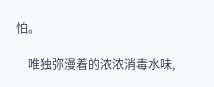怕。

    唯独弥漫着的浓浓消毒水味,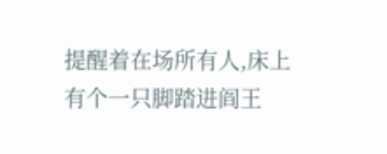提醒着在场所有人,床上有个一只脚踏进阎王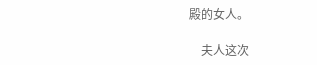殿的女人。

    夫人这次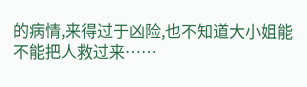的病情,来得过于凶险,也不知道大小姐能不能把人救过来……